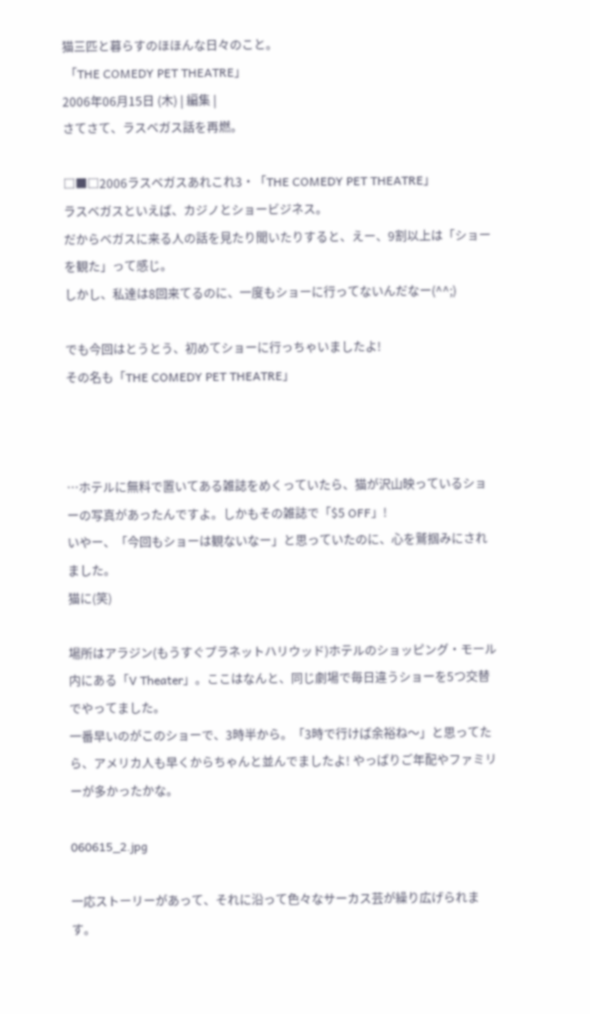猫三匹と暮らすのほほんな日々のこと。
 「THE COMEDY PET THEATRE」
2006年06月15日 (木) | 編集 |
さてさて、ラスベガス話を再燃。

□■□2006ラスベガスあれこれ3・「THE COMEDY PET THEATRE」
ラスベガスといえば、カジノとショービジネス。
だからベガスに来る人の話を見たり聞いたりすると、えー、9割以上は「ショーを観た」って感じ。
しかし、私達は8回来てるのに、一度もショーに行ってないんだなー(^^;)

でも今回はとうとう、初めてショーに行っちゃいましたよ!
その名も「THE COMEDY PET THEATRE」



…ホテルに無料で置いてある雑誌をめくっていたら、猫が沢山映っているショーの写真があったんですよ。しかもその雑誌で「$5 OFF」!
いやー、「今回もショーは観ないなー」と思っていたのに、心を鷲掴みにされました。
猫に(笑)

場所はアラジン(もうすぐプラネットハリウッド)ホテルのショッピング・モール内にある「V Theater」。ここはなんと、同じ劇場で毎日違うショーを5つ交替でやってました。
一番早いのがこのショーで、3時半から。「3時で行けば余裕ね〜」と思ってたら、アメリカ人も早くからちゃんと並んでましたよ! やっぱりご年配やファミリーが多かったかな。

060615_2.jpg

一応ストーリーがあって、それに沿って色々なサーカス芸が繰り広げられます。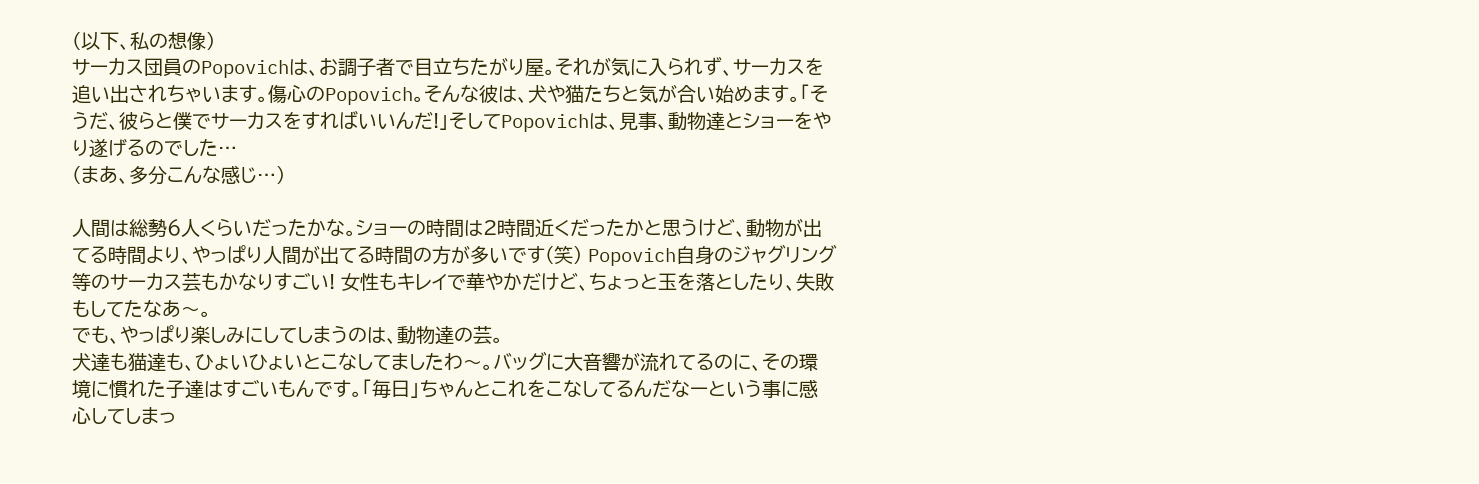(以下、私の想像)
サーカス団員のPopovichは、お調子者で目立ちたがり屋。それが気に入られず、サーカスを追い出されちゃいます。傷心のPopovich。そんな彼は、犬や猫たちと気が合い始めます。「そうだ、彼らと僕でサーカスをすればいいんだ!」そしてPopovichは、見事、動物達とショーをやり遂げるのでした…
(まあ、多分こんな感じ…)

人間は総勢6人くらいだったかな。ショーの時間は2時間近くだったかと思うけど、動物が出てる時間より、やっぱり人間が出てる時間の方が多いです(笑) Popovich自身のジャグリング等のサーカス芸もかなりすごい! 女性もキレイで華やかだけど、ちょっと玉を落としたり、失敗もしてたなあ〜。
でも、やっぱり楽しみにしてしまうのは、動物達の芸。
犬達も猫達も、ひょいひょいとこなしてましたわ〜。バッグに大音響が流れてるのに、その環境に慣れた子達はすごいもんです。「毎日」ちゃんとこれをこなしてるんだなーという事に感心してしまっ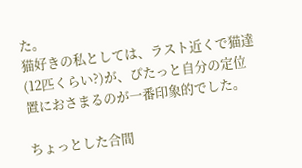た。
猫好きの私としては、ラスト近くで猫達(12匹くらい?)が、ぴたっと自分の定位置におさまるのが一番印象的でした。

ちょっとした合間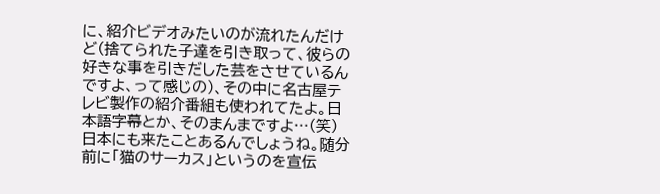に、紹介ビデオみたいのが流れたんだけど(捨てられた子達を引き取って、彼らの好きな事を引きだした芸をさせているんですよ、って感じの)、その中に名古屋テレビ製作の紹介番組も使われてたよ。日本語字幕とか、そのまんまですよ…(笑)
日本にも来たことあるんでしょうね。随分前に「猫のサーカス」というのを宣伝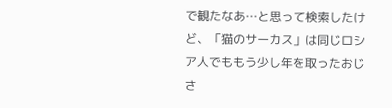で観たなあ…と思って検索したけど、「猫のサーカス」は同じロシア人でももう少し年を取ったおじさ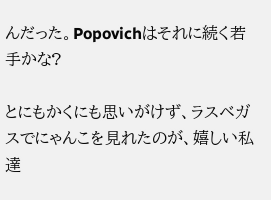んだった。Popovichはそれに続く若手かな?

とにもかくにも思いがけず、ラスベガスでにゃんこを見れたのが、嬉しい私達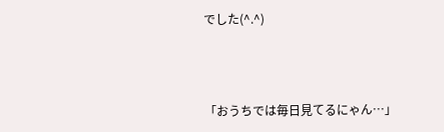でした(^.^)



「おうちでは毎日見てるにゃん…」